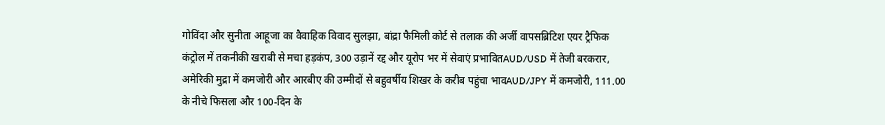गोविंदा और सुनीता आहूजा का वैवाहिक विवाद सुलझा, बांद्रा फैमिली कोर्ट से तलाक की अर्जी वापसब्रिटिश एयर ट्रैफिक कंट्रोल में तकनीकी खराबी से मचा हड़कंप, 300 उड़ानें रद्द और यूरोप भर में सेवाएं प्रभावितAUD/USD में तेजी बरकरार, अमेरिकी मुद्रा में कमजोरी और आरबीए की उम्मीदों से बहुवर्षीय शिखर के करीब पहुंचा भावAUD/JPY में कमजोरी, 111.00 के नीचे फिसला और 100-दिन के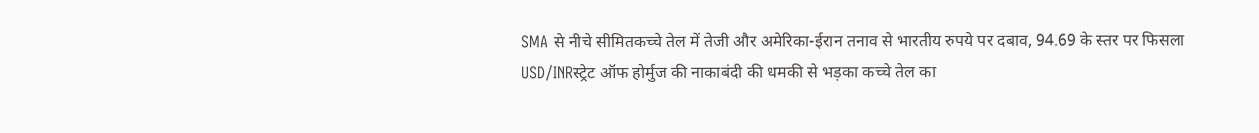SMA से नीचे सीमितकच्चे तेल में तेजी और अमेरिका-ईरान तनाव से भारतीय रुपये पर दबाव, 94.69 के स्तर पर फिसला USD/INRस्ट्रेट ऑफ होर्मुज की नाकाबंदी की धमकी से भड़का कच्चे तेल का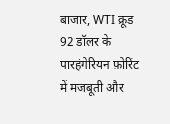बाजार, WTI क्रूड 92 डॉलर के पारहंगेरियन फ़ोरिंट में मजबूती और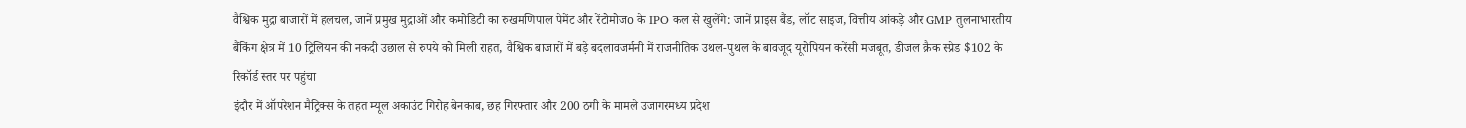वैश्विक मुद्रा बाजारों में हलचल, जानें प्रमुख मुद्राओं और कमोडिटी का रुखमणिपाल पेमेंट और रेंटोमोजo के IPO कल से खुलेंगे: जानें प्राइस बैंड, लॉट साइज, वित्तीय आंकड़े और GMP तुलनाभारतीय बैंकिंग क्षेत्र में 10 ट्रिलियन की नकदी उछाल से रुपये को मिली राहत, वैश्विक बाजारों में बड़े बदलावजर्मनी में राजनीतिक उथल-पुथल के बावजूद यूरोपियन करेंसी मजबूत, डीजल क्रैक स्प्रेड $102 के रिकॉर्ड स्तर पर पहुंचा
इंदौर में ऑपरेशन मैट्रिक्स के तहत म्यूल अकाउंट गिरोह बेनकाब, छह गिरफ्तार और 200 ठगी के मामले उजागरमध्य प्रदेश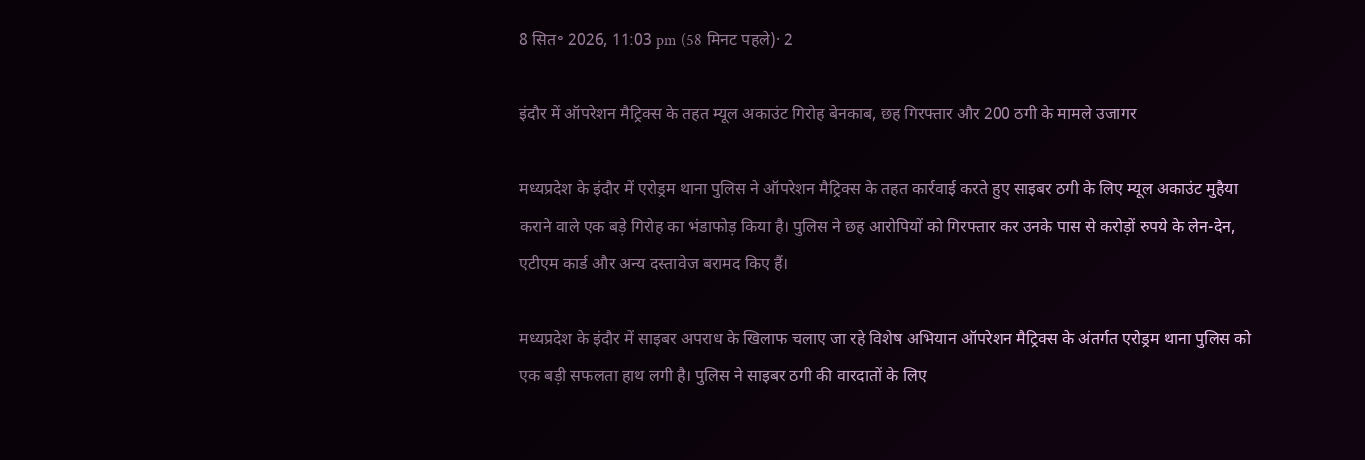8 सित॰ 2026, 11:03 pm (58 मिनट पहले)· 2

इंदौर में ऑपरेशन मैट्रिक्स के तहत म्यूल अकाउंट गिरोह बेनकाब, छह गिरफ्तार और 200 ठगी के मामले उजागर

मध्यप्रदेश के इंदौर में एरोड्रम थाना पुलिस ने ऑपरेशन मैट्रिक्स के तहत कार्रवाई करते हुए साइबर ठगी के लिए म्यूल अकाउंट मुहैया कराने वाले एक बड़े गिरोह का भंडाफोड़ किया है। पुलिस ने छह आरोपियों को गिरफ्तार कर उनके पास से करोड़ों रुपये के लेन-देन, एटीएम कार्ड और अन्य दस्तावेज बरामद किए हैं।

मध्यप्रदेश के इंदौर में साइबर अपराध के खिलाफ चलाए जा रहे विशेष अभियान ऑपरेशन मैट्रिक्स के अंतर्गत एरोड्रम थाना पुलिस को एक बड़ी सफलता हाथ लगी है। पुलिस ने साइबर ठगी की वारदातों के लिए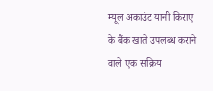म्यूल अकाउंट यानी किराए के बैंक खाते उपलब्ध कराने वाले एक सक्रिय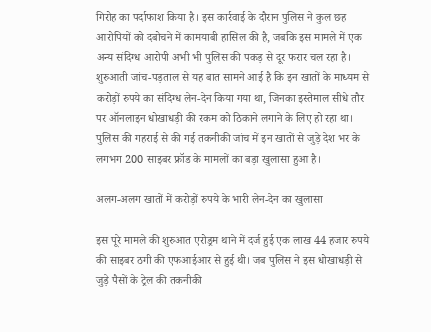गिरोह का पर्दाफाश किया है। इस कार्रवाई के दौरान पुलिस ने कुल छह आरोपियों को दबोचने में कामयाबी हासिल की है, जबकि इस मामले में एक अन्य संदिग्ध आरोपी अभी भी पुलिस की पकड़ से दूर फरार चल रहा है। शुरुआती जांच-पड़ताल से यह बात सामने आई है कि इन खातों के माध्यम से करोड़ों रुपये का संदिग्ध लेन-देन किया गया था, जिनका इस्तेमाल सीधे तौर पर ऑनलाइन धोखाधड़ी की रकम को ठिकाने लगाने के लिए हो रहा था। पुलिस की गहराई से की गई तकनीकी जांच में इन खातों से जुड़े देश भर के लगभग 200 साइबर फ्रॉड के मामलों का बड़ा खुलासा हुआ है।

अलग-अलग खातों में करोड़ों रुपये के भारी लेन-देन का खुलासा

इस पूरे मामले की शुरुआत एरोड्रम थाने में दर्ज हुई एक लाख 44 हजार रुपये की साइबर ठगी की एफआईआर से हुई थी। जब पुलिस ने इस धोखाधड़ी से जुड़े पैसों के ट्रेल की तकनीकी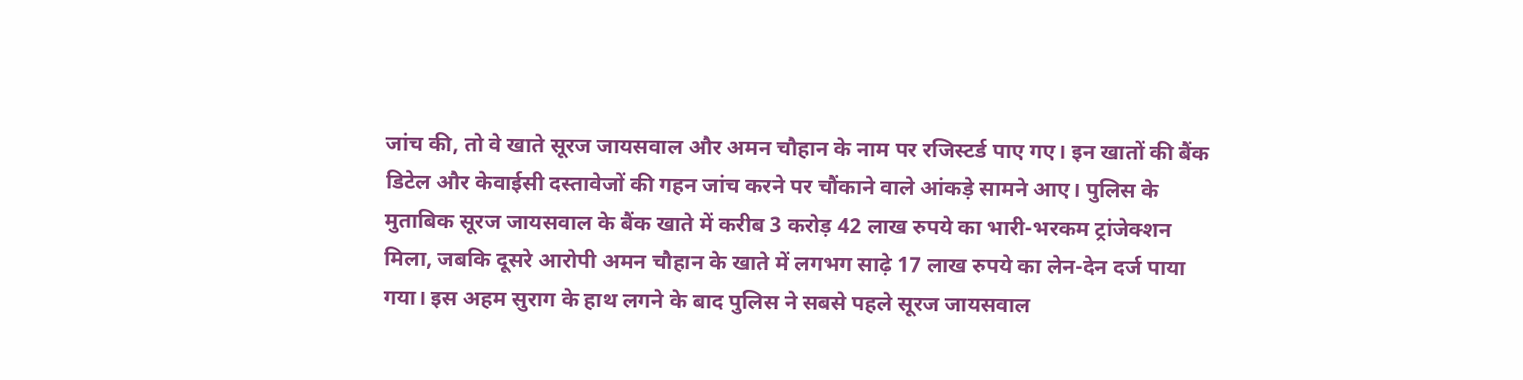जांच की, तो वे खाते सूरज जायसवाल और अमन चौहान के नाम पर रजिस्टर्ड पाए गए। इन खातों की बैंक डिटेल और केवाईसी दस्तावेजों की गहन जांच करने पर चौंकाने वाले आंकड़े सामने आए। पुलिस के मुताबिक सूरज जायसवाल के बैंक खाते में करीब 3 करोड़ 42 लाख रुपये का भारी-भरकम ट्रांजेक्शन मिला, जबकि दूसरे आरोपी अमन चौहान के खाते में लगभग साढ़े 17 लाख रुपये का लेन-देन दर्ज पाया गया। इस अहम सुराग के हाथ लगने के बाद पुलिस ने सबसे पहले सूरज जायसवाल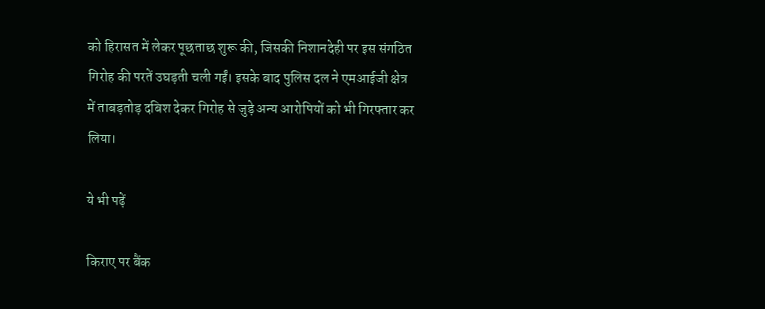को हिरासत में लेकर पूछताछ शुरू की, जिसकी निशानदेही पर इस संगठित गिरोह की परतें उघड़ती चली गईं। इसके बाद पुलिस दल ने एमआईजी क्षेत्र में ताबड़तोड़ दबिश देकर गिरोह से जुड़े अन्य आरोपियों को भी गिरफ्तार कर लिया।

ये भी पढ़ें

किराए पर बैंक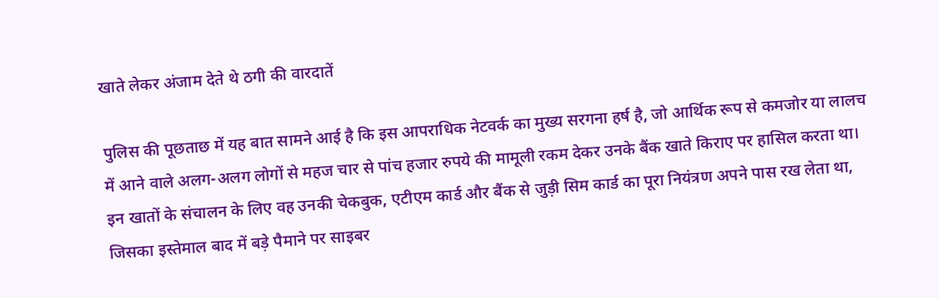खाते लेकर अंजाम देते थे ठगी की वारदातें

पुलिस की पूछताछ में यह बात सामने आई है कि इस आपराधिक नेटवर्क का मुख्य सरगना हर्ष है, जो आर्थिक रूप से कमजोर या लालच में आने वाले अलग-अलग लोगों से महज चार से पांच हजार रुपये की मामूली रकम देकर उनके बैंक खाते किराए पर हासिल करता था। इन खातों के संचालन के लिए वह उनकी चेकबुक, एटीएम कार्ड और बैंक से जुड़ी सिम कार्ड का पूरा नियंत्रण अपने पास रख लेता था, जिसका इस्तेमाल बाद में बड़े पैमाने पर साइबर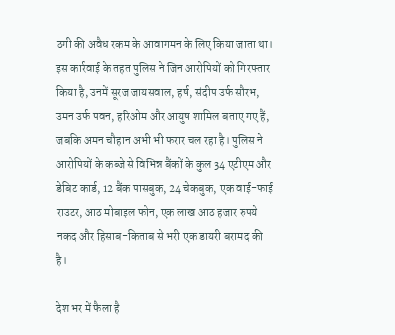ठगी की अवैध रकम के आवागमन के लिए किया जाता था। इस कार्रवाई के तहत पुलिस ने जिन आरोपियों को गिरफ्तार किया है, उनमें सूरज जायसवाल, हर्ष, संदीप उर्फ सौरभ, उमन उर्फ पवन, हरिओम और आयुष शामिल बताए गए हैं, जबकि अमन चौहान अभी भी फरार चल रहा है। पुलिस ने आरोपियों के कब्जे से विभिन्न बैंकों के कुल 34 एटीएम और डेबिट कार्ड, 12 बैंक पासबुक, 24 चेकबुक, एक वाई-फाई राउटर, आठ मोबाइल फोन, एक लाख आठ हजार रुपये नकद और हिसाब-किताब से भरी एक डायरी बरामद की है।

देश भर में फैला है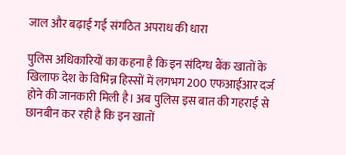जाल और बढ़ाई गई संगठित अपराध की धारा

पुलिस अधिकारियों का कहना है कि इन संदिग्ध बैंक खातों के खिलाफ देश के विभिन्न हिस्सों में लगभग 200 एफआईआर दर्ज होने की जानकारी मिली है। अब पुलिस इस बात की गहराई से छानबीन कर रही है कि इन खातों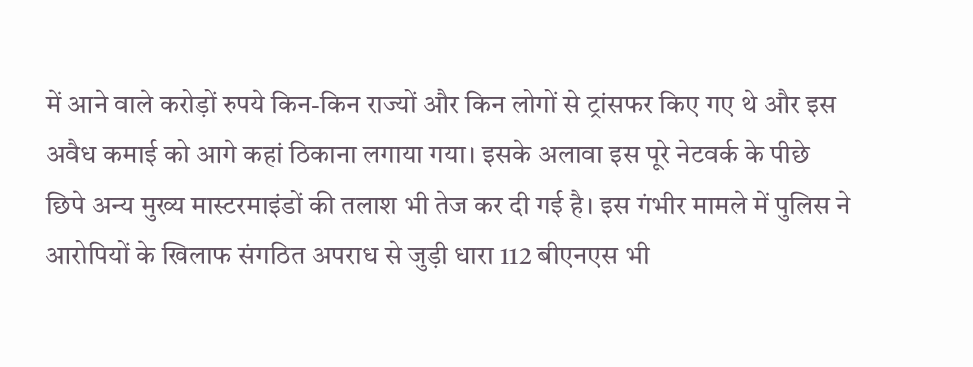में आने वाले करोड़ों रुपये किन-किन राज्यों और किन लोगों से ट्रांसफर किए गए थे और इस अवैध कमाई को आगे कहां ठिकाना लगाया गया। इसके अलावा इस पूरे नेटवर्क के पीछे छिपे अन्य मुख्य मास्टरमाइंडों की तलाश भी तेज कर दी गई है। इस गंभीर मामले में पुलिस ने आरोपियों के खिलाफ संगठित अपराध से जुड़ी धारा 112 बीएनएस भी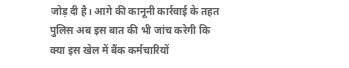जोड़ दी है। आगे की कानूनी कार्रवाई के तहत पुलिस अब इस बात की भी जांच करेगी कि क्या इस खेल में बैंक कर्मचारियों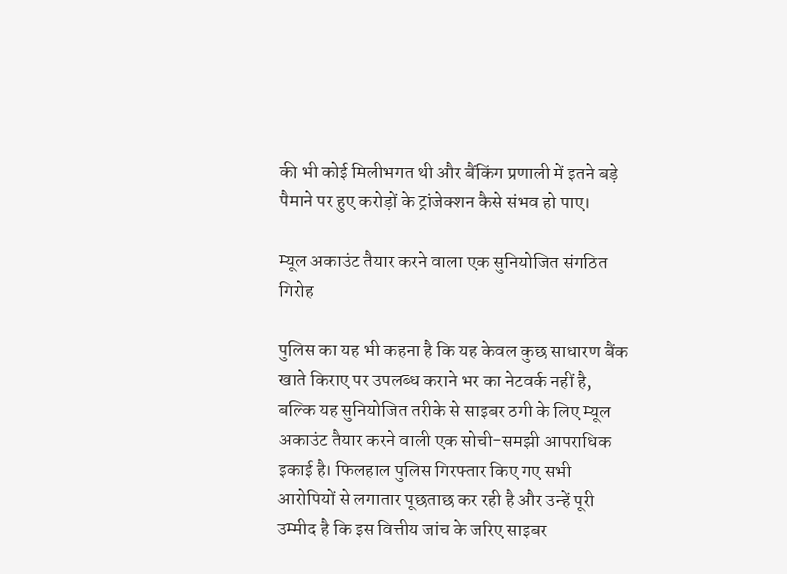की भी कोई मिलीभगत थी और बैंकिंग प्रणाली में इतने बड़े पैमाने पर हुए करोड़ों के ट्रांजेक्शन कैसे संभव हो पाए।

म्यूल अकाउंट तैयार करने वाला एक सुनियोजित संगठित गिरोह

पुलिस का यह भी कहना है कि यह केवल कुछ साधारण बैंक खाते किराए पर उपलब्ध कराने भर का नेटवर्क नहीं है, बल्कि यह सुनियोजित तरीके से साइबर ठगी के लिए म्यूल अकाउंट तैयार करने वाली एक सोची-समझी आपराधिक इकाई है। फिलहाल पुलिस गिरफ्तार किए गए सभी आरोपियों से लगातार पूछताछ कर रही है और उन्हें पूरी उम्मीद है कि इस वित्तीय जांच के जरिए साइबर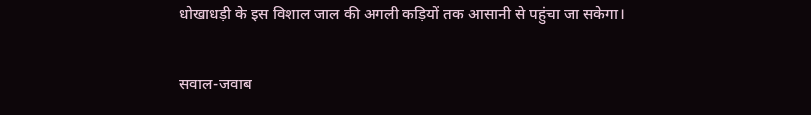धोखाधड़ी के इस विशाल जाल की अगली कड़ियों तक आसानी से पहुंचा जा सकेगा।

सवाल-जवाब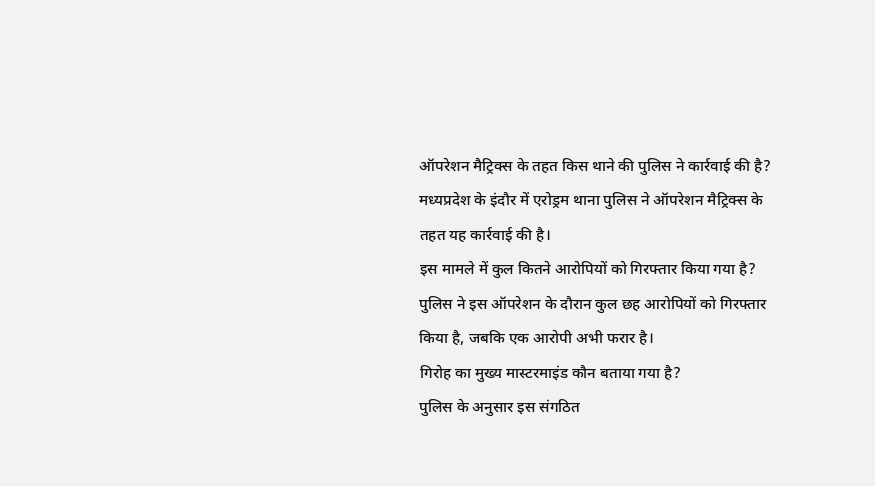ऑपरेशन मैट्रिक्स के तहत किस थाने की पुलिस ने कार्रवाई की है?
मध्यप्रदेश के इंदौर में एरोड्रम थाना पुलिस ने ऑपरेशन मैट्रिक्स के तहत यह कार्रवाई की है।
इस मामले में कुल कितने आरोपियों को गिरफ्तार किया गया है?
पुलिस ने इस ऑपरेशन के दौरान कुल छह आरोपियों को गिरफ्तार किया है, जबकि एक आरोपी अभी फरार है।
गिरोह का मुख्य मास्टरमाइंड कौन बताया गया है?
पुलिस के अनुसार इस संगठित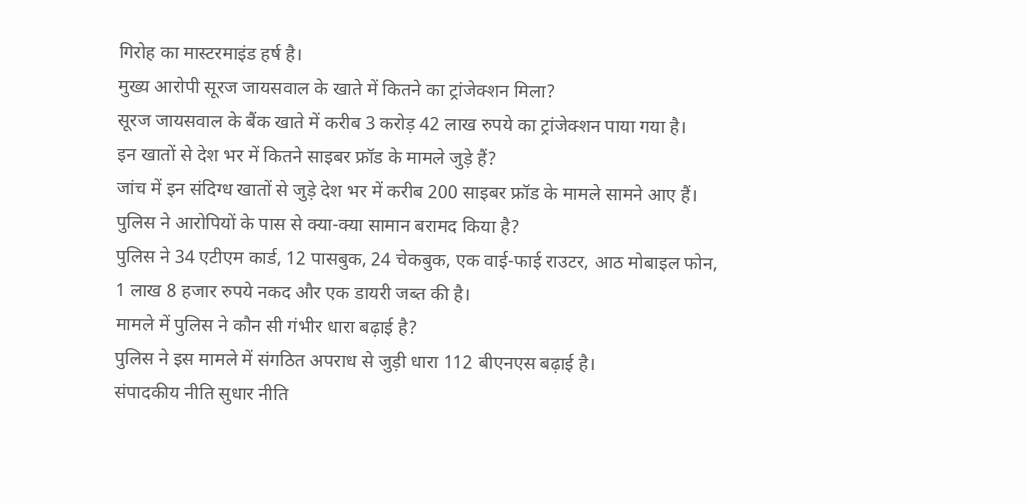गिरोह का मास्टरमाइंड हर्ष है।
मुख्य आरोपी सूरज जायसवाल के खाते में कितने का ट्रांजेक्शन मिला?
सूरज जायसवाल के बैंक खाते में करीब 3 करोड़ 42 लाख रुपये का ट्रांजेक्शन पाया गया है।
इन खातों से देश भर में कितने साइबर फ्रॉड के मामले जुड़े हैं?
जांच में इन संदिग्ध खातों से जुड़े देश भर में करीब 200 साइबर फ्रॉड के मामले सामने आए हैं।
पुलिस ने आरोपियों के पास से क्या-क्या सामान बरामद किया है?
पुलिस ने 34 एटीएम कार्ड, 12 पासबुक, 24 चेकबुक, एक वाई-फाई राउटर, आठ मोबाइल फोन, 1 लाख 8 हजार रुपये नकद और एक डायरी जब्त की है।
मामले में पुलिस ने कौन सी गंभीर धारा बढ़ाई है?
पुलिस ने इस मामले में संगठित अपराध से जुड़ी धारा 112 बीएनएस बढ़ाई है।
संपादकीय नीति सुधार नीति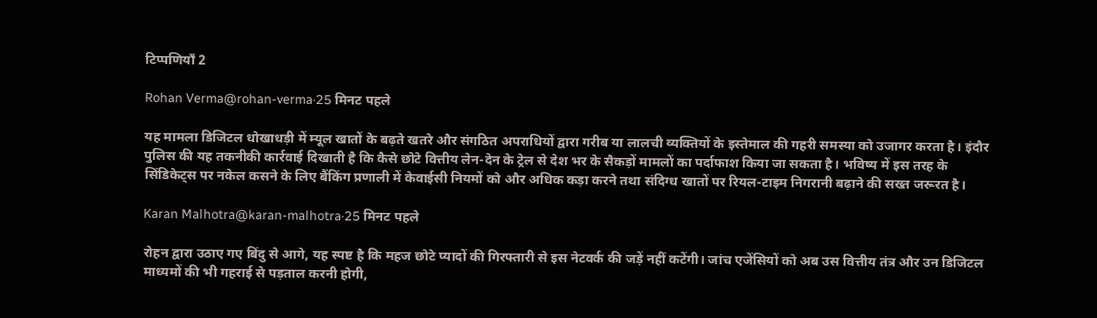टिप्पणियाँ 2

Rohan Verma@rohan-verma·25 मिनट पहले

यह मामला डिजिटल धोखाधड़ी में म्यूल खातों के बढ़ते खतरे और संगठित अपराधियों द्वारा गरीब या लालची व्यक्तियों के इस्तेमाल की गहरी समस्या को उजागर करता है। इंदौर पुलिस की यह तकनीकी कार्रवाई दिखाती है कि कैसे छोटे वित्तीय लेन-देन के ट्रेल से देश भर के सैकड़ों मामलों का पर्दाफाश किया जा सकता है। भविष्य में इस तरह के सिंडिकेट्स पर नकेल कसने के लिए बैंकिंग प्रणाली में केवाईसी नियमों को और अधिक कड़ा करने तथा संदिग्ध खातों पर रियल-टाइम निगरानी बढ़ाने की सख्त जरूरत है।

Karan Malhotra@karan-malhotra·25 मिनट पहले

रोहन द्वारा उठाए गए बिंदु से आगे, यह स्पष्ट है कि महज छोटे प्यादों की गिरफ्तारी से इस नेटवर्क की जड़ें नहीं कटेंगी। जांच एजेंसियों को अब उस वित्तीय तंत्र और उन डिजिटल माध्यमों की भी गहराई से पड़ताल करनी होगी,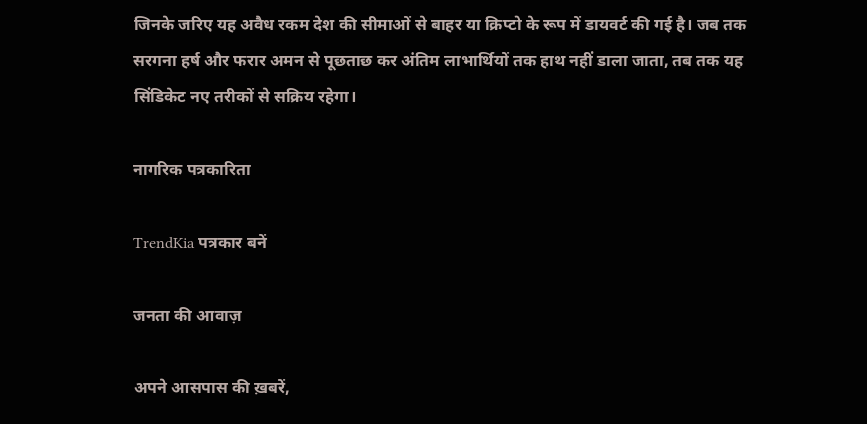जिनके जरिए यह अवैध रकम देश की सीमाओं से बाहर या क्रिप्टो के रूप में डायवर्ट की गई है। जब तक सरगना हर्ष और फरार अमन से पूछताछ कर अंतिम लाभार्थियों तक हाथ नहीं डाला जाता, तब तक यह सिंडिकेट नए तरीकों से सक्रिय रहेगा।

नागरिक पत्रकारिता

TrendKia पत्रकार बनें

जनता की आवाज़

अपने आसपास की ख़बरें,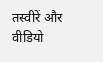तस्वीरें और वीडियो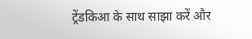ट्रेंडकिआ के साथ साझा करें और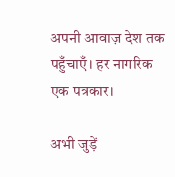अपनी आवाज़ देश तक पहुँचाएँ। हर नागरिक एक पत्रकार।

अभी जुड़ें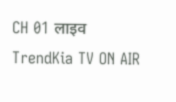CH 01 लाइव
TrendKia TV ON AIR